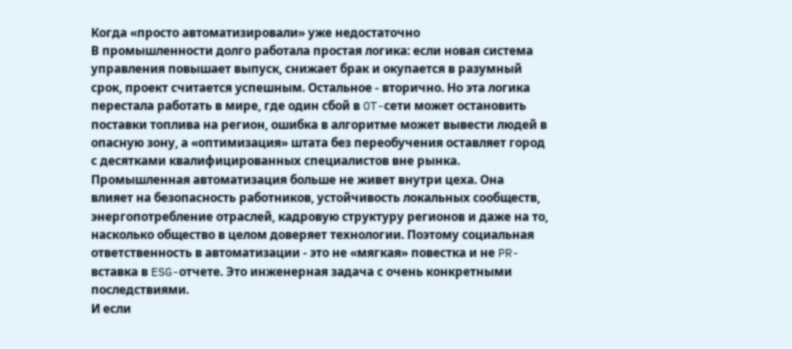Когда «просто автоматизировали» уже недостаточно
В промышленности долго работала простая логика: если новая система управления повышает выпуск, снижает брак и окупается в разумный срок, проект считается успешным. Остальное - вторично. Но эта логика перестала работать в мире, где один сбой в OT-сети может остановить поставки топлива на регион, ошибка в алгоритме может вывести людей в опасную зону, а «оптимизация» штата без переобучения оставляет город с десятками квалифицированных специалистов вне рынка.
Промышленная автоматизация больше не живет внутри цеха. Она влияет на безопасность работников, устойчивость локальных сообществ, энергопотребление отраслей, кадровую структуру регионов и даже на то, насколько общество в целом доверяет технологии. Поэтому социальная ответственность в автоматизации - это не «мягкая» повестка и не PR-вставка в ESG-отчете. Это инженерная задача с очень конкретными последствиями.
И если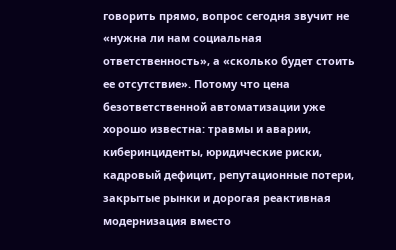говорить прямо, вопрос сегодня звучит не «нужна ли нам социальная ответственность», а «сколько будет стоить ее отсутствие». Потому что цена безответственной автоматизации уже хорошо известна: травмы и аварии, киберинциденты, юридические риски, кадровый дефицит, репутационные потери, закрытые рынки и дорогая реактивная модернизация вместо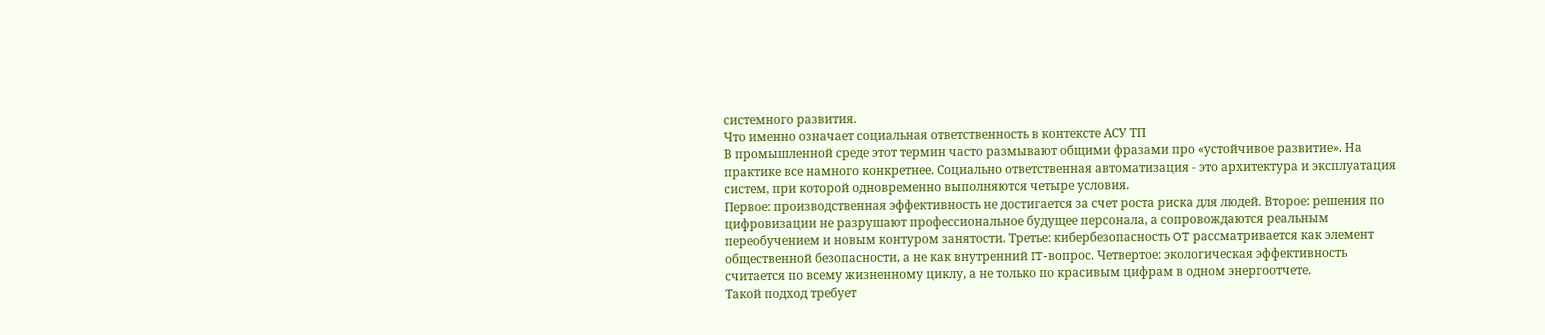системного развития.
Что именно означает социальная ответственность в контексте АСУ ТП
В промышленной среде этот термин часто размывают общими фразами про «устойчивое развитие». На практике все намного конкретнее. Социально ответственная автоматизация - это архитектура и эксплуатация систем, при которой одновременно выполняются четыре условия.
Первое: производственная эффективность не достигается за счет роста риска для людей. Второе: решения по цифровизации не разрушают профессиональное будущее персонала, а сопровождаются реальным переобучением и новым контуром занятости. Третье: кибербезопасность OT рассматривается как элемент общественной безопасности, а не как внутренний IT-вопрос. Четвертое: экологическая эффективность считается по всему жизненному циклу, а не только по красивым цифрам в одном энергоотчете.
Такой подход требует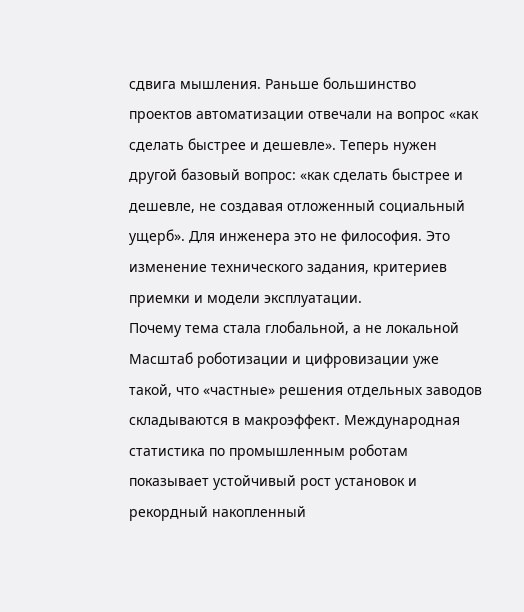сдвига мышления. Раньше большинство проектов автоматизации отвечали на вопрос «как сделать быстрее и дешевле». Теперь нужен другой базовый вопрос: «как сделать быстрее и дешевле, не создавая отложенный социальный ущерб». Для инженера это не философия. Это изменение технического задания, критериев приемки и модели эксплуатации.
Почему тема стала глобальной, а не локальной
Масштаб роботизации и цифровизации уже такой, что «частные» решения отдельных заводов складываются в макроэффект. Международная статистика по промышленным роботам показывает устойчивый рост установок и рекордный накопленный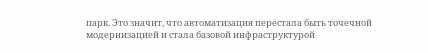парк. Это значит, что автоматизация перестала быть точечной модернизацией и стала базовой инфраструктурой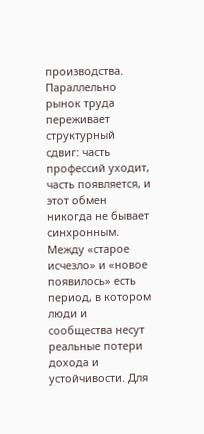производства.
Параллельно рынок труда переживает структурный сдвиг: часть профессий уходит, часть появляется, и этот обмен никогда не бывает синхронным. Между «старое исчезло» и «новое появилось» есть период, в котором люди и сообщества несут реальные потери дохода и устойчивости. Для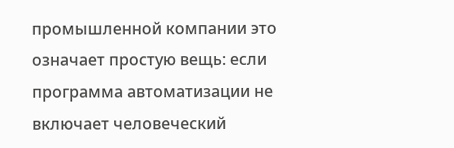промышленной компании это означает простую вещь: если программа автоматизации не включает человеческий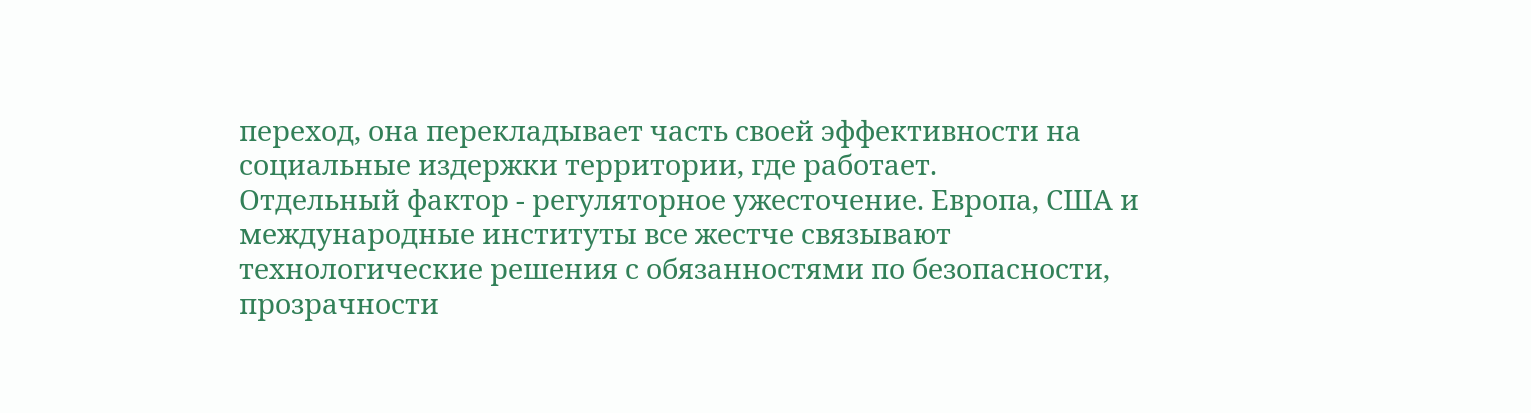переход, она перекладывает часть своей эффективности на социальные издержки территории, где работает.
Отдельный фактор - регуляторное ужесточение. Европа, США и международные институты все жестче связывают технологические решения с обязанностями по безопасности, прозрачности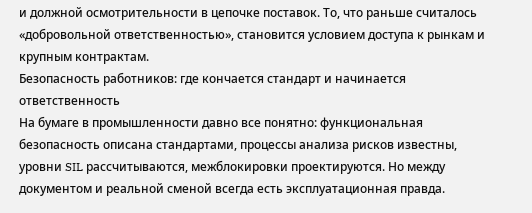и должной осмотрительности в цепочке поставок. То, что раньше считалось «добровольной ответственностью», становится условием доступа к рынкам и крупным контрактам.
Безопасность работников: где кончается стандарт и начинается ответственность
На бумаге в промышленности давно все понятно: функциональная безопасность описана стандартами, процессы анализа рисков известны, уровни SIL рассчитываются, межблокировки проектируются. Но между документом и реальной сменой всегда есть эксплуатационная правда.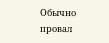Обычно провал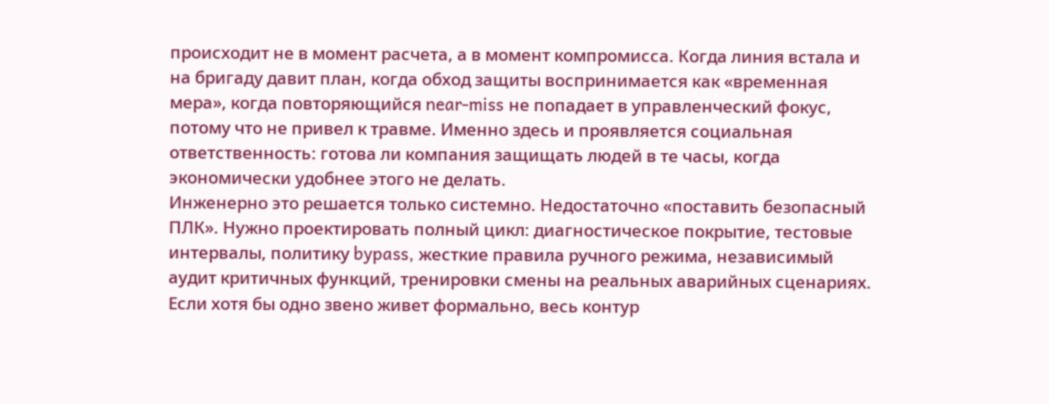происходит не в момент расчета, а в момент компромисса. Когда линия встала и на бригаду давит план, когда обход защиты воспринимается как «временная мера», когда повторяющийся near-miss не попадает в управленческий фокус, потому что не привел к травме. Именно здесь и проявляется социальная ответственность: готова ли компания защищать людей в те часы, когда экономически удобнее этого не делать.
Инженерно это решается только системно. Недостаточно «поставить безопасный ПЛК». Нужно проектировать полный цикл: диагностическое покрытие, тестовые интервалы, политику bypass, жесткие правила ручного режима, независимый аудит критичных функций, тренировки смены на реальных аварийных сценариях. Если хотя бы одно звено живет формально, весь контур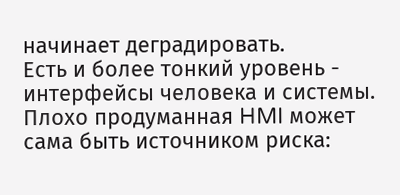начинает деградировать.
Есть и более тонкий уровень - интерфейсы человека и системы. Плохо продуманная HMI может сама быть источником риска: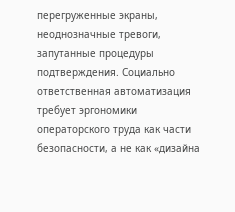перегруженные экраны, неоднозначные тревоги, запутанные процедуры подтверждения. Социально ответственная автоматизация требует эргономики операторского труда как части безопасности, а не как «дизайна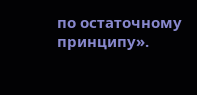по остаточному принципу».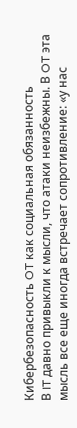Кибербезопасность OT как социальная обязанность
В IT давно привыкли к мысли, что атаки неизбежны. В OT эта мысль все еще иногда встречает сопротивление: «у нас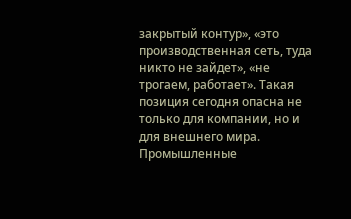закрытый контур», «это производственная сеть, туда никто не зайдет», «не трогаем, работает». Такая позиция сегодня опасна не только для компании, но и для внешнего мира.
Промышленные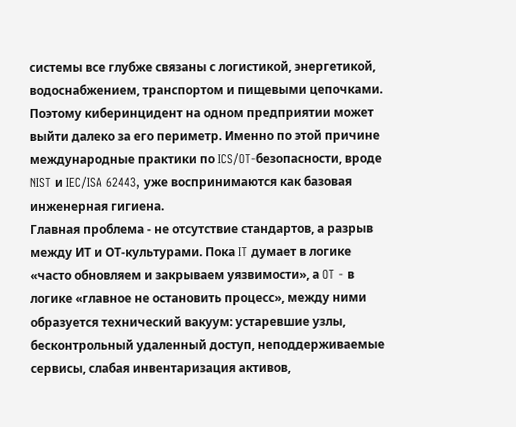системы все глубже связаны с логистикой, энергетикой, водоснабжением, транспортом и пищевыми цепочками. Поэтому киберинцидент на одном предприятии может выйти далеко за его периметр. Именно по этой причине международные практики по ICS/OT-безопасности, вроде NIST и IEC/ISA 62443, уже воспринимаются как базовая инженерная гигиена.
Главная проблема - не отсутствие стандартов, а разрыв между ИТ и ОТ-культурами. Пока IT думает в логике «часто обновляем и закрываем уязвимости», а OT - в логике «главное не остановить процесс», между ними образуется технический вакуум: устаревшие узлы, бесконтрольный удаленный доступ, неподдерживаемые сервисы, слабая инвентаризация активов,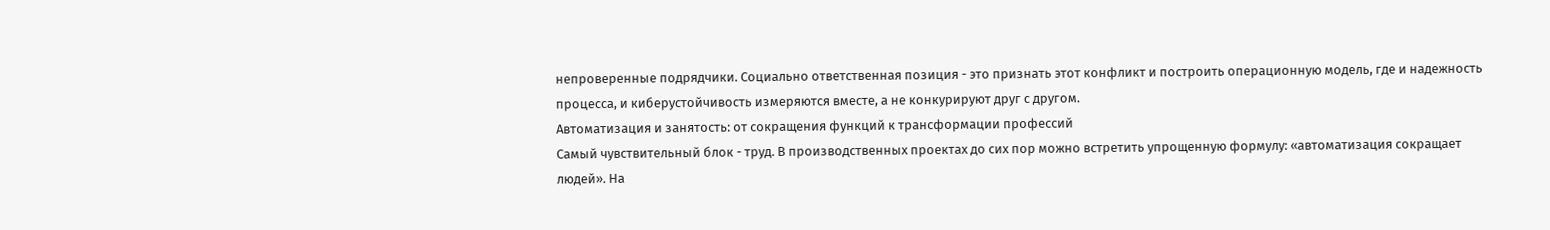непроверенные подрядчики. Социально ответственная позиция - это признать этот конфликт и построить операционную модель, где и надежность процесса, и киберустойчивость измеряются вместе, а не конкурируют друг с другом.
Автоматизация и занятость: от сокращения функций к трансформации профессий
Самый чувствительный блок - труд. В производственных проектах до сих пор можно встретить упрощенную формулу: «автоматизация сокращает людей». На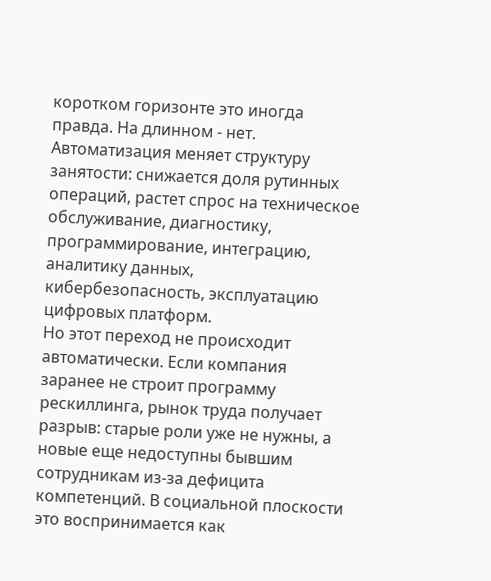коротком горизонте это иногда правда. На длинном - нет. Автоматизация меняет структуру занятости: снижается доля рутинных операций, растет спрос на техническое обслуживание, диагностику, программирование, интеграцию, аналитику данных, кибербезопасность, эксплуатацию цифровых платформ.
Но этот переход не происходит автоматически. Если компания заранее не строит программу рескиллинга, рынок труда получает разрыв: старые роли уже не нужны, а новые еще недоступны бывшим сотрудникам из-за дефицита компетенций. В социальной плоскости это воспринимается как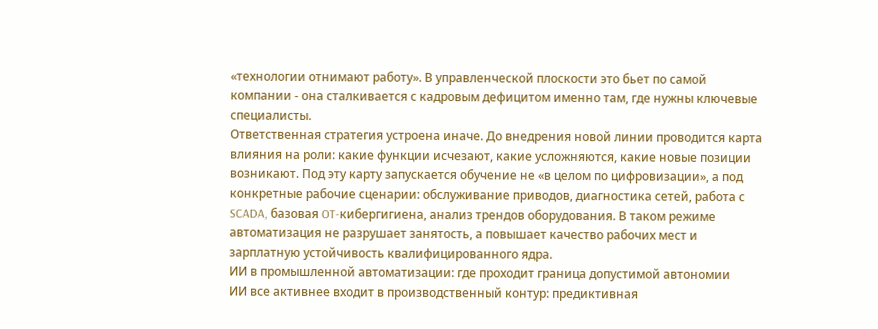«технологии отнимают работу». В управленческой плоскости это бьет по самой компании - она сталкивается с кадровым дефицитом именно там, где нужны ключевые специалисты.
Ответственная стратегия устроена иначе. До внедрения новой линии проводится карта влияния на роли: какие функции исчезают, какие усложняются, какие новые позиции возникают. Под эту карту запускается обучение не «в целом по цифровизации», а под конкретные рабочие сценарии: обслуживание приводов, диагностика сетей, работа с SCADA, базовая OT-кибергигиена, анализ трендов оборудования. В таком режиме автоматизация не разрушает занятость, а повышает качество рабочих мест и зарплатную устойчивость квалифицированного ядра.
ИИ в промышленной автоматизации: где проходит граница допустимой автономии
ИИ все активнее входит в производственный контур: предиктивная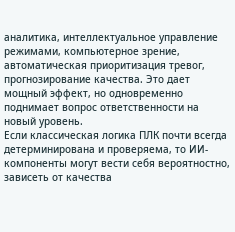аналитика, интеллектуальное управление режимами, компьютерное зрение, автоматическая приоритизация тревог, прогнозирование качества. Это дает мощный эффект, но одновременно поднимает вопрос ответственности на новый уровень.
Если классическая логика ПЛК почти всегда детерминирована и проверяема, то ИИ-компоненты могут вести себя вероятностно, зависеть от качества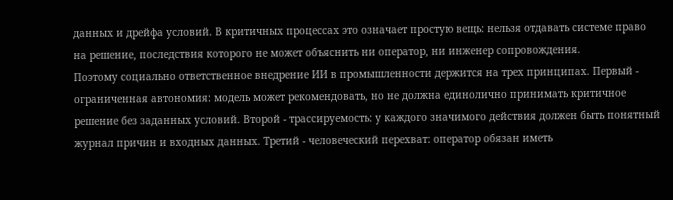данных и дрейфа условий. В критичных процессах это означает простую вещь: нельзя отдавать системе право на решение, последствия которого не может объяснить ни оператор, ни инженер сопровождения.
Поэтому социально ответственное внедрение ИИ в промышленности держится на трех принципах. Первый - ограниченная автономия: модель может рекомендовать, но не должна единолично принимать критичное решение без заданных условий. Второй - трассируемость: у каждого значимого действия должен быть понятный журнал причин и входных данных. Третий - человеческий перехват: оператор обязан иметь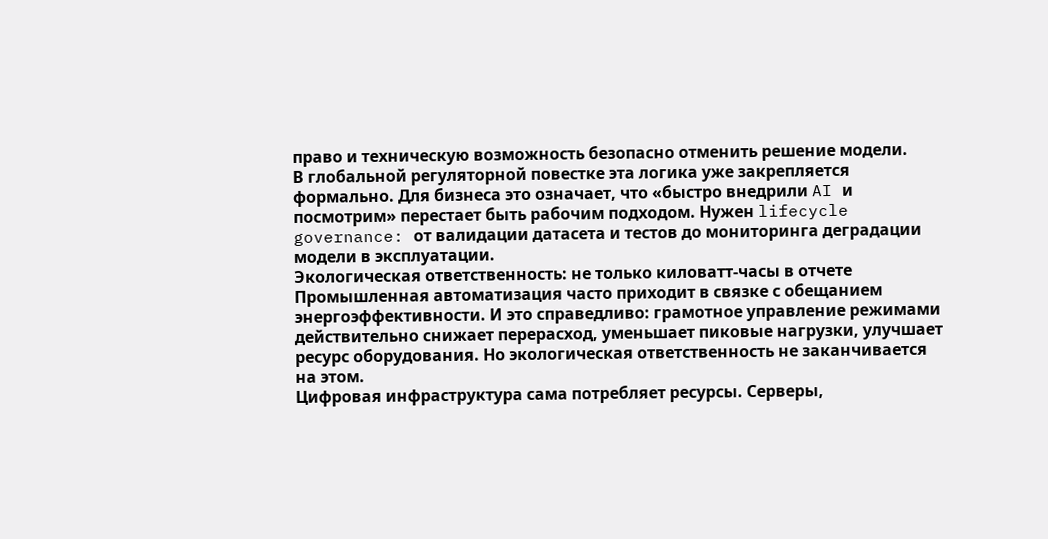право и техническую возможность безопасно отменить решение модели.
В глобальной регуляторной повестке эта логика уже закрепляется формально. Для бизнеса это означает, что «быстро внедрили AI и посмотрим» перестает быть рабочим подходом. Нужен lifecycle governance: от валидации датасета и тестов до мониторинга деградации модели в эксплуатации.
Экологическая ответственность: не только киловатт-часы в отчете
Промышленная автоматизация часто приходит в связке с обещанием энергоэффективности. И это справедливо: грамотное управление режимами действительно снижает перерасход, уменьшает пиковые нагрузки, улучшает ресурс оборудования. Но экологическая ответственность не заканчивается на этом.
Цифровая инфраструктура сама потребляет ресурсы. Серверы,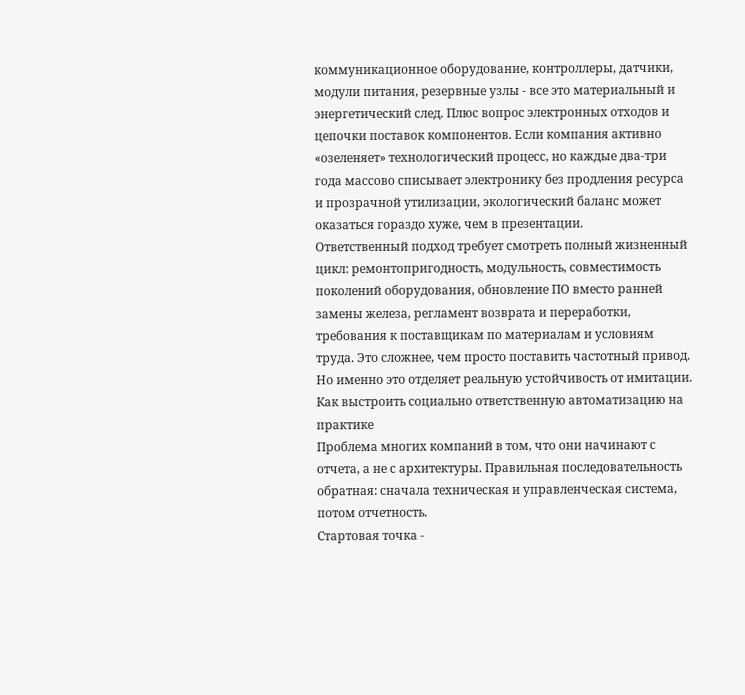коммуникационное оборудование, контроллеры, датчики, модули питания, резервные узлы - все это материальный и энергетический след. Плюс вопрос электронных отходов и цепочки поставок компонентов. Если компания активно «озеленяет» технологический процесс, но каждые два-три года массово списывает электронику без продления ресурса и прозрачной утилизации, экологический баланс может оказаться гораздо хуже, чем в презентации.
Ответственный подход требует смотреть полный жизненный цикл: ремонтопригодность, модульность, совместимость поколений оборудования, обновление ПО вместо ранней замены железа, регламент возврата и переработки, требования к поставщикам по материалам и условиям труда. Это сложнее, чем просто поставить частотный привод. Но именно это отделяет реальную устойчивость от имитации.
Как выстроить социально ответственную автоматизацию на практике
Проблема многих компаний в том, что они начинают с отчета, а не с архитектуры. Правильная последовательность обратная: сначала техническая и управленческая система, потом отчетность.
Стартовая точка -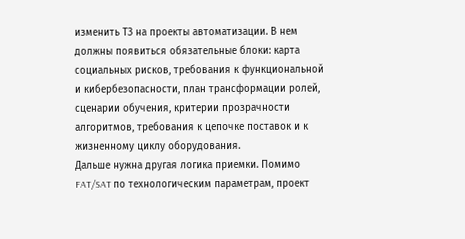изменить ТЗ на проекты автоматизации. В нем должны появиться обязательные блоки: карта социальных рисков, требования к функциональной и кибербезопасности, план трансформации ролей, сценарии обучения, критерии прозрачности алгоритмов, требования к цепочке поставок и к жизненному циклу оборудования.
Дальше нужна другая логика приемки. Помимо FAT/SAT по технологическим параметрам, проект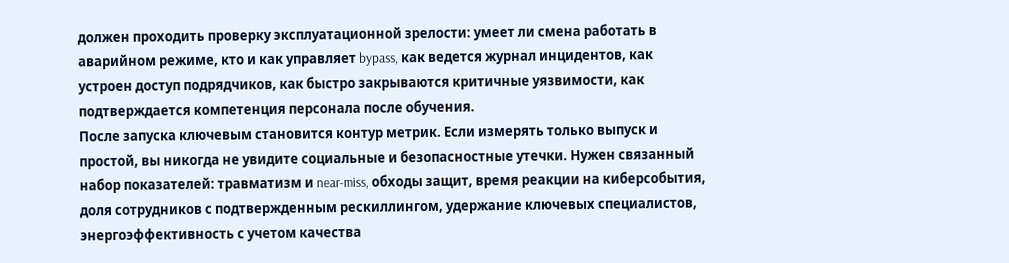должен проходить проверку эксплуатационной зрелости: умеет ли смена работать в аварийном режиме, кто и как управляет bypass, как ведется журнал инцидентов, как устроен доступ подрядчиков, как быстро закрываются критичные уязвимости, как подтверждается компетенция персонала после обучения.
После запуска ключевым становится контур метрик. Если измерять только выпуск и простой, вы никогда не увидите социальные и безопасностные утечки. Нужен связанный набор показателей: травматизм и near-miss, обходы защит, время реакции на киберсобытия, доля сотрудников с подтвержденным рескиллингом, удержание ключевых специалистов, энергоэффективность с учетом качества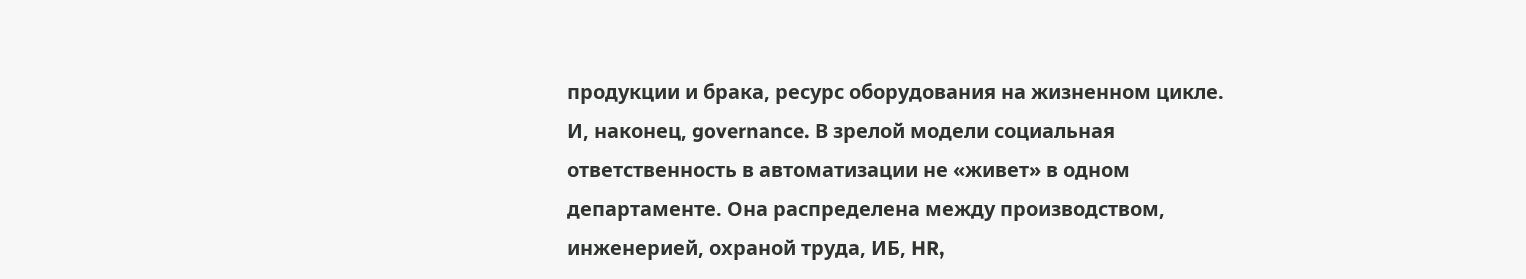продукции и брака, ресурс оборудования на жизненном цикле.
И, наконец, governance. В зрелой модели социальная ответственность в автоматизации не «живет» в одном департаменте. Она распределена между производством, инженерией, охраной труда, ИБ, HR,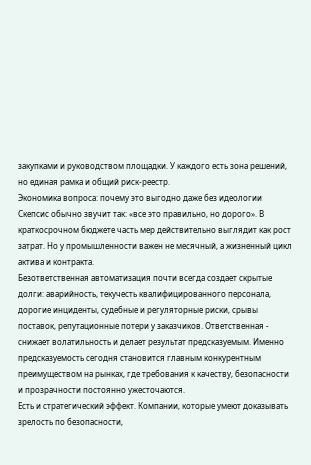закупками и руководством площадки. У каждого есть зона решений, но единая рамка и общий риск-реестр.
Экономика вопроса: почему это выгодно даже без идеологии
Скепсис обычно звучит так: «все это правильно, но дорого». В краткосрочном бюджете часть мер действительно выглядит как рост затрат. Но у промышленности важен не месячный, а жизненный цикл актива и контракта.
Безответственная автоматизация почти всегда создает скрытые долги: аварийность, текучесть квалифицированного персонала, дорогие инциденты, судебные и регуляторные риски, срывы поставок, репутационные потери у заказчиков. Ответственная - снижает волатильность и делает результат предсказуемым. Именно предсказуемость сегодня становится главным конкурентным преимуществом на рынках, где требования к качеству, безопасности и прозрачности постоянно ужесточаются.
Есть и стратегический эффект. Компании, которые умеют доказывать зрелость по безопасности,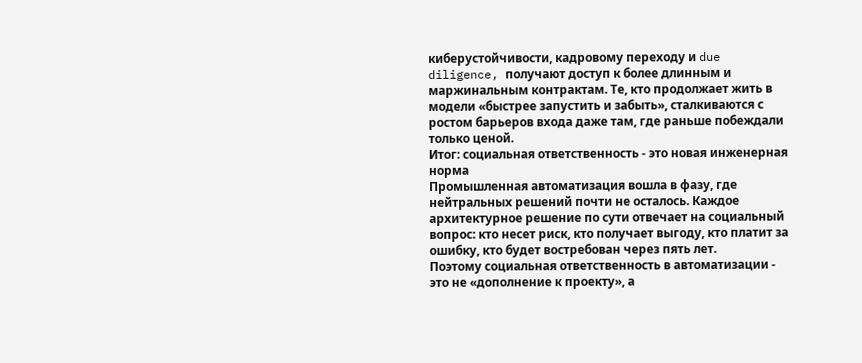киберустойчивости, кадровому переходу и due diligence, получают доступ к более длинным и маржинальным контрактам. Те, кто продолжает жить в модели «быстрее запустить и забыть», сталкиваются с ростом барьеров входа даже там, где раньше побеждали только ценой.
Итог: социальная ответственность - это новая инженерная норма
Промышленная автоматизация вошла в фазу, где нейтральных решений почти не осталось. Каждое архитектурное решение по сути отвечает на социальный вопрос: кто несет риск, кто получает выгоду, кто платит за ошибку, кто будет востребован через пять лет.
Поэтому социальная ответственность в автоматизации - это не «дополнение к проекту», а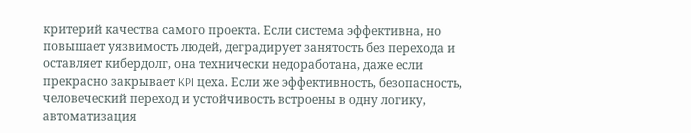критерий качества самого проекта. Если система эффективна, но повышает уязвимость людей, деградирует занятость без перехода и оставляет кибердолг, она технически недоработана, даже если прекрасно закрывает KPI цеха. Если же эффективность, безопасность, человеческий переход и устойчивость встроены в одну логику, автоматизация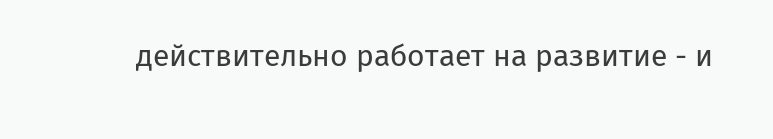действительно работает на развитие - и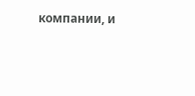компании, и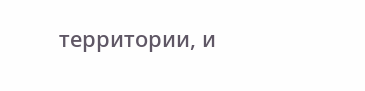территории, и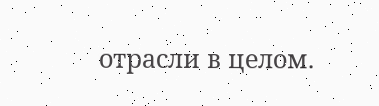отрасли в целом.